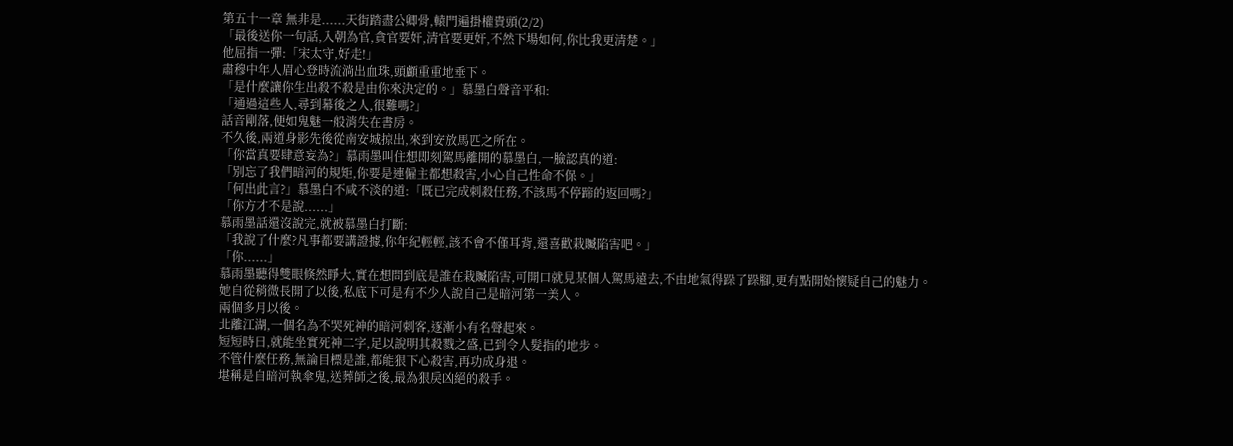第五十一章 無非是......天街踏盡公卿骨,轅門遍掛權貴頭(2/2)
「最後送你一句話,入朝為官,貪官要奸,清官要更奸,不然下場如何,你比我更清楚。」
他屈指一彈:「宋太守,好走!」
肅穆中年人眉心登時流淌出血珠,頭顱重重地垂下。
「是什麼讓你生出殺不殺是由你來決定的。」慕墨白聲音平和:
「通過這些人,尋到幕後之人,很難嗎?」
話音剛落,便如鬼魅一般消失在書房。
不久後,兩道身影先後從南安城掠出,來到安放馬匹之所在。
「你當真要肆意妄為?」慕雨墨叫住想即刻駕馬離開的慕墨白,一臉認真的道:
「別忘了我們暗河的規矩,你要是連僱主都想殺害,小心自己性命不保。」
「何出此言?」慕墨白不咸不淡的道:「既已完成刺殺任務,不該馬不停蹄的返回嗎?」
「你方才不是說......」
慕雨墨話還沒說完,就被慕墨白打斷:
「我說了什麼?凡事都要講證據,你年紀輕輕,該不會不僅耳背,還喜歡栽贓陷害吧。」
「你......」
慕雨墨聽得雙眼倏然睜大,實在想問到底是誰在栽贓陷害,可開口就見某個人駕馬遠去,不由地氣得跺了跺腳,更有點開始懷疑自己的魅力。
她自從稍微長開了以後,私底下可是有不少人說自己是暗河第一美人。
兩個多月以後。
北離江湖,一個名為不哭死神的暗河刺客,逐漸小有名聲起來。
短短時日,就能坐實死神二字,足以說明其殺戮之盛,已到令人髮指的地步。
不管什麼任務,無論目標是誰,都能狠下心殺害,再功成身退。
堪稱是自暗河執傘鬼,送葬師之後,最為狠戾凶絕的殺手。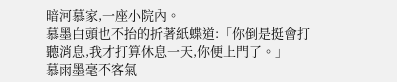暗河慕家,一座小院內。
慕墨白頭也不抬的折著紙蝶道:「你倒是挺會打聽消息,我才打算休息一天,你便上門了。」
慕雨墨毫不客氣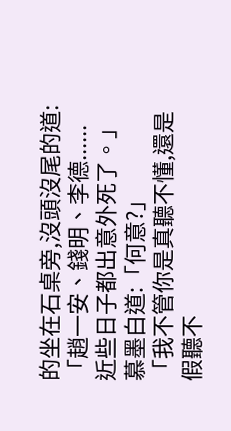的坐在石桌旁,沒頭沒尾的道:
「趙一安、錢明、李德......近些日子都出意外死了。」
慕墨白道:「何意?」
「我不管你是真聽不懂,還是假聽不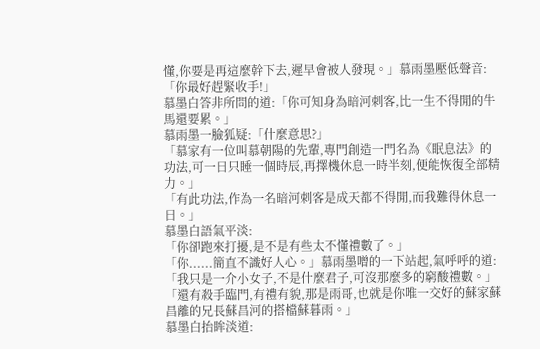懂,你要是再這麼幹下去,遲早會被人發現。」慕雨墨壓低聲音:
「你最好趕緊收手!」
慕墨白答非所問的道:「你可知身為暗河刺客,比一生不得閒的牛馬還要累。」
慕雨墨一臉狐疑:「什麼意思?」
「慕家有一位叫慕朝陽的先輩,專門創造一門名為《眠息法》的功法,可一日只睡一個時辰,再擇機休息一時半刻,便能恢復全部精力。」
「有此功法,作為一名暗河刺客是成天都不得閒,而我難得休息一日。」
慕墨白語氣平淡:
「你卻跑來打擾,是不是有些太不懂禮數了。」
「你......簡直不識好人心。」慕雨墨噌的一下站起,氣呼呼的道:
「我只是一介小女子,不是什麼君子,可沒那麼多的窮酸禮數。」
「還有殺手臨門,有禮有貌,那是雨哥,也就是你唯一交好的蘇家蘇昌離的兄長蘇昌河的搭檔蘇暮雨。」
慕墨白抬眸淡道: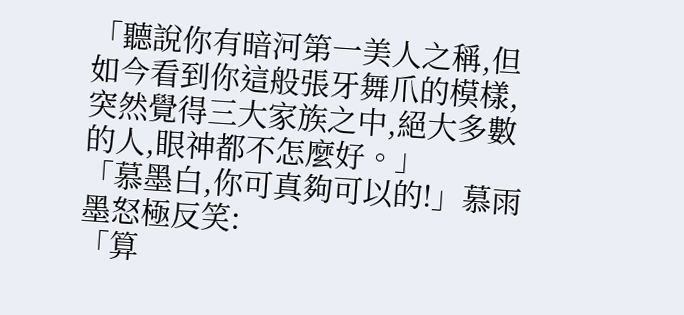「聽說你有暗河第一美人之稱,但如今看到你這般張牙舞爪的模樣,突然覺得三大家族之中,絕大多數的人,眼神都不怎麼好。」
「慕墨白,你可真夠可以的!」慕雨墨怒極反笑:
「算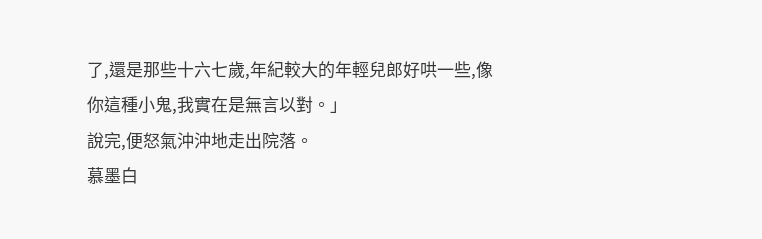了,還是那些十六七歲,年紀較大的年輕兒郎好哄一些,像你這種小鬼,我實在是無言以對。」
說完,便怒氣沖沖地走出院落。
慕墨白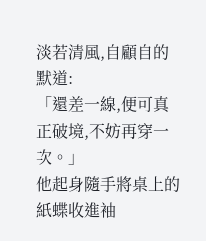淡若清風,自顧自的默道:
「還差一線,便可真正破境,不妨再穿一次。」
他起身隨手將桌上的紙蝶收進袖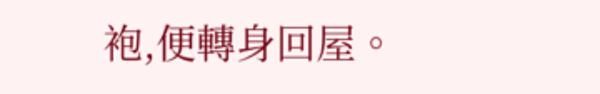袍,便轉身回屋。